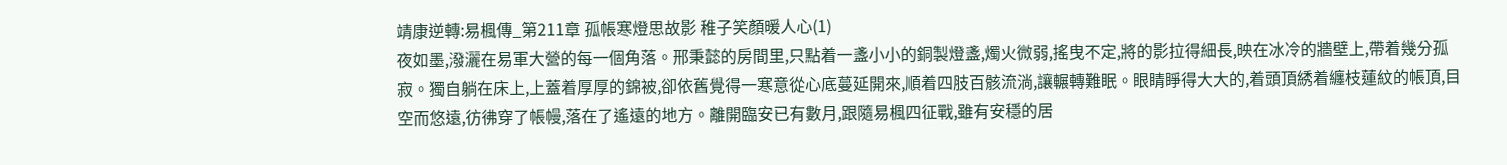靖康逆轉:易楓傳_第211章 孤帳寒燈思故影 稚子笑顏暖人心(1)
夜如墨,潑灑在易軍大營的每一個角落。邢秉懿的房間里,只點着一盞小小的銅製燈盞,燭火微弱,搖曳不定,將的影拉得細長,映在冰冷的牆壁上,帶着幾分孤寂。獨自躺在床上,上蓋着厚厚的錦被,卻依舊覺得一寒意從心底蔓延開來,順着四肢百骸流淌,讓輾轉難眠。眼睛睜得大大的,着頭頂綉着纏枝蓮紋的帳頂,目空而悠遠,彷彿穿了帳幔,落在了遙遠的地方。離開臨安已有數月,跟隨易楓四征戰,雖有安穩的居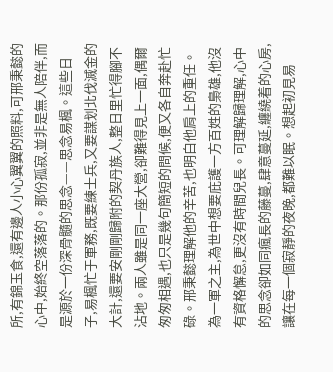所,有錦玉食,還有邊人小心翼翼的照料,可邢秉懿的心中,始終空落落的。那份孤寂,並非是無人陪伴,而是源於一份深骨髓的思念——思念易楓。這些日子,易楓忙于軍務,既要練士兵,又要謀划北伐滅金的大計,還要安剛剛歸附的契丹族人,整日里忙得腳不沾地。兩人雖是同一座大營,卻難得見上一面,偶爾匆匆相遇,也只是幾句簡短的問候,便又各自奔赴忙碌。邢秉懿理解他的辛苦,也明白他肩上的重任。為一軍之主,為世中想要庇護一方百姓的梟雄,他沒有資格懈怠,更沒有時間兒長。可理解歸理解,心中的思念卻如同瘋長的藤蔓,肆意蔓延,纏繞着的心房,讓在每一個寂靜的夜晚,都難以眠。想起初見易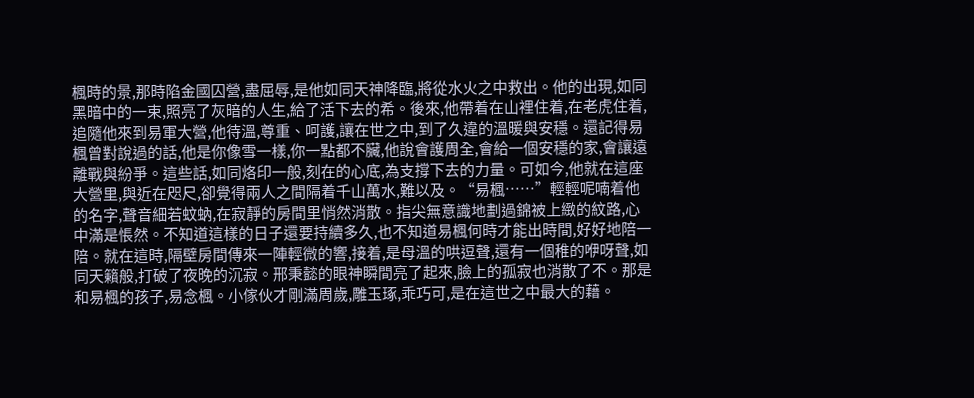楓時的景,那時陷金國囚營,盡屈辱,是他如同天神降臨,將從水火之中救出。他的出現,如同黑暗中的一束,照亮了灰暗的人生,給了活下去的希。後來,他帶着在山裡住着,在老虎住着,追隨他來到易軍大營,他待溫,尊重、呵護,讓在世之中,到了久違的溫暖與安穩。還記得易楓曾對說過的話,他是你像雪一樣,你一點都不臟,他說會護周全,會給一個安穩的家,會讓遠離戰與紛爭。這些話,如同烙印一般,刻在的心底,為支撐下去的力量。可如今,他就在這座大營里,與近在咫尺,卻覺得兩人之間隔着千山萬水,難以及。“易楓……”輕輕呢喃着他的名字,聲音細若蚊蚋,在寂靜的房間里悄然消散。指尖無意識地劃過錦被上緻的紋路,心中滿是悵然。不知道這樣的日子還要持續多久,也不知道易楓何時才能出時間,好好地陪一陪。就在這時,隔壁房間傳來一陣輕微的響,接着,是母溫的哄逗聲,還有一個稚的咿呀聲,如同天籟般,打破了夜晚的沉寂。邢秉懿的眼神瞬間亮了起來,臉上的孤寂也消散了不。那是和易楓的孩子,易念楓。小傢伙才剛滿周歲,雕玉琢,乖巧可,是在這世之中最大的藉。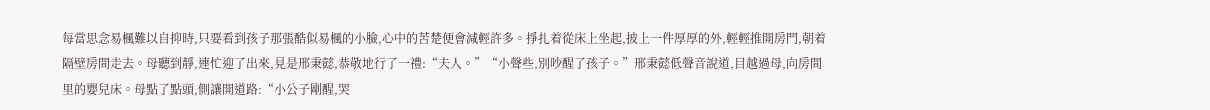每當思念易楓難以自抑時,只要看到孩子那張酷似易楓的小臉,心中的苦楚便會減輕許多。掙扎着從床上坐起,披上一件厚厚的外,輕輕推開房門,朝着隔壁房間走去。母聽到靜,連忙迎了出來,見是邢秉懿,恭敬地行了一禮:“夫人。”“小聲些,別吵醒了孩子。”邢秉懿低聲音說道,目越過母,向房間里的嬰兒床。母點了點頭,側讓開道路:“小公子剛醒,哭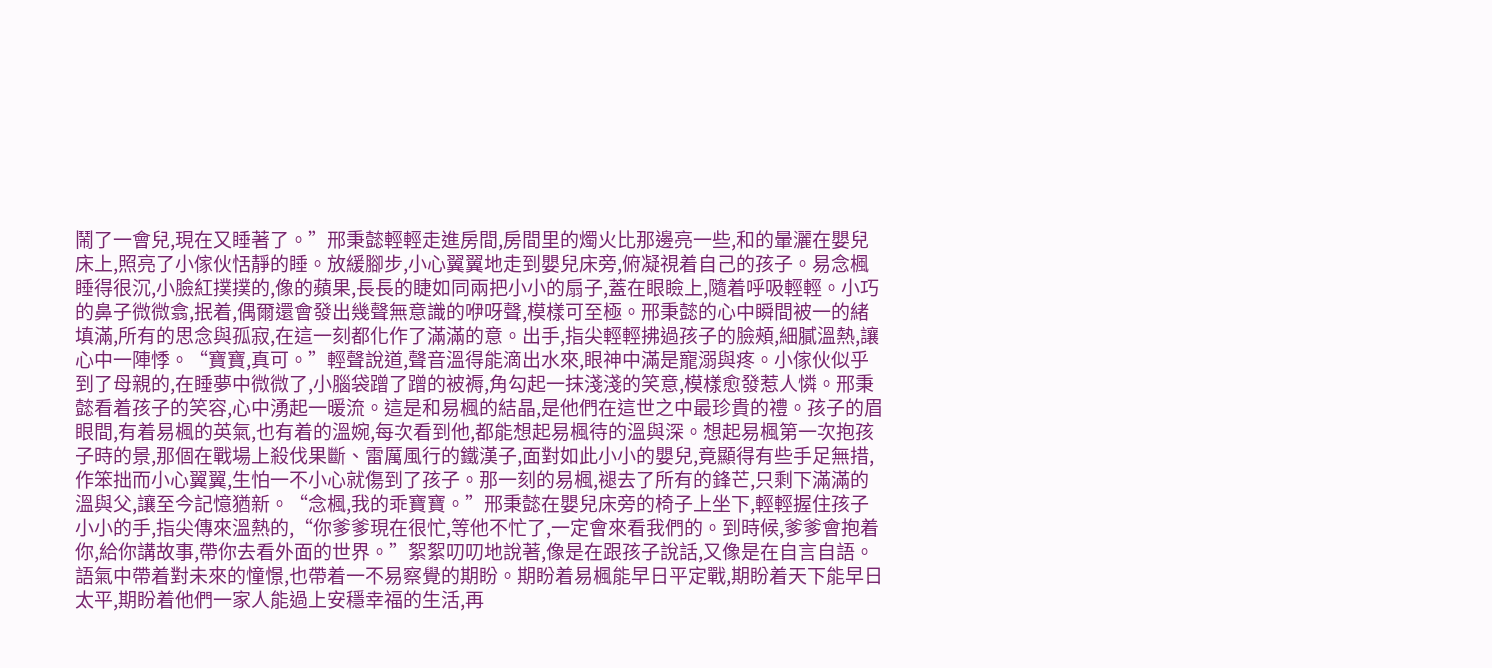鬧了一會兒,現在又睡著了。”邢秉懿輕輕走進房間,房間里的燭火比那邊亮一些,和的暈灑在嬰兒床上,照亮了小傢伙恬靜的睡。放緩腳步,小心翼翼地走到嬰兒床旁,俯凝視着自己的孩子。易念楓睡得很沉,小臉紅撲撲的,像的蘋果,長長的睫如同兩把小小的扇子,蓋在眼瞼上,隨着呼吸輕輕。小巧的鼻子微微翕,抿着,偶爾還會發出幾聲無意識的咿呀聲,模樣可至極。邢秉懿的心中瞬間被一的緒填滿,所有的思念與孤寂,在這一刻都化作了滿滿的意。出手,指尖輕輕拂過孩子的臉頰,細膩溫熱,讓心中一陣悸。“寶寶,真可。”輕聲說道,聲音溫得能滴出水來,眼神中滿是寵溺與疼。小傢伙似乎到了母親的,在睡夢中微微了,小腦袋蹭了蹭的被褥,角勾起一抹淺淺的笑意,模樣愈發惹人憐。邢秉懿看着孩子的笑容,心中湧起一暖流。這是和易楓的結晶,是他們在這世之中最珍貴的禮。孩子的眉眼間,有着易楓的英氣,也有着的溫婉,每次看到他,都能想起易楓待的溫與深。想起易楓第一次抱孩子時的景,那個在戰場上殺伐果斷、雷厲風行的鐵漢子,面對如此小小的嬰兒,竟顯得有些手足無措,作笨拙而小心翼翼,生怕一不小心就傷到了孩子。那一刻的易楓,褪去了所有的鋒芒,只剩下滿滿的溫與父,讓至今記憶猶新。“念楓,我的乖寶寶。”邢秉懿在嬰兒床旁的椅子上坐下,輕輕握住孩子小小的手,指尖傳來溫熱的,“你爹爹現在很忙,等他不忙了,一定會來看我們的。到時候,爹爹會抱着你,給你講故事,帶你去看外面的世界。”絮絮叨叨地說著,像是在跟孩子說話,又像是在自言自語。語氣中帶着對未來的憧憬,也帶着一不易察覺的期盼。期盼着易楓能早日平定戰,期盼着天下能早日太平,期盼着他們一家人能過上安穩幸福的生活,再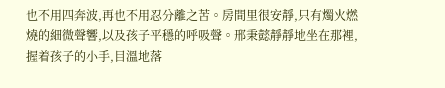也不用四奔波,再也不用忍分離之苦。房間里很安靜,只有燭火燃燒的細微聲響,以及孩子平穩的呼吸聲。邢秉懿靜靜地坐在那裡,握着孩子的小手,目溫地落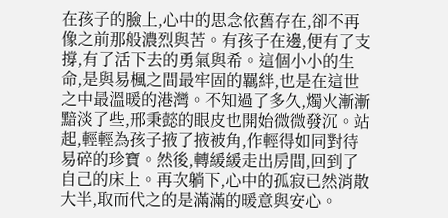在孩子的臉上,心中的思念依舊存在,卻不再像之前那般濃烈與苦。有孩子在邊,便有了支撐,有了活下去的勇氣與希。這個小小的生命,是與易楓之間最牢固的羈絆,也是在這世之中最溫暖的港灣。不知過了多久,燭火漸漸黯淡了些,邢秉懿的眼皮也開始微微發沉。站起,輕輕為孩子掖了掖被角,作輕得如同對待易碎的珍寶。然後,轉緩緩走出房間,回到了自己的床上。再次躺下,心中的孤寂已然消散大半,取而代之的是滿滿的暖意與安心。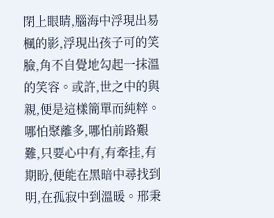閉上眼睛,腦海中浮現出易楓的影,浮現出孩子可的笑臉,角不自覺地勾起一抹溫的笑容。或許,世之中的與親,便是這樣簡單而純粹。哪怕聚離多,哪怕前路艱難,只要心中有,有牽挂,有期盼,便能在黑暗中尋找到明,在孤寂中到溫暖。邢秉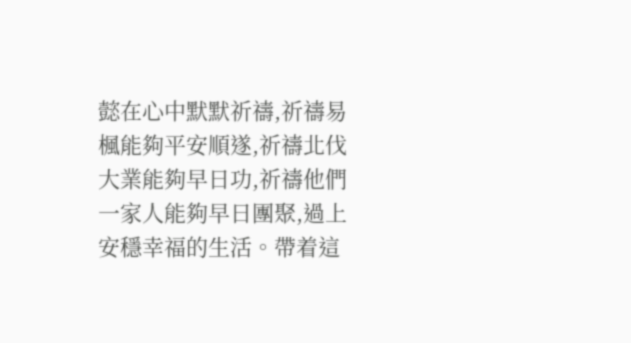懿在心中默默祈禱,祈禱易楓能夠平安順遂,祈禱北伐大業能夠早日功,祈禱他們一家人能夠早日團聚,過上安穩幸福的生活。帶着這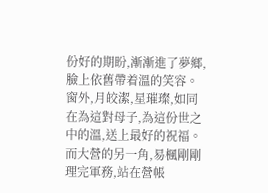份好的期盼,漸漸進了夢鄉,臉上依舊帶着溫的笑容。窗外,月皎潔,星璀璨,如同在為這對母子,為這份世之中的溫,送上最好的祝福。而大營的另一角,易楓剛剛理完軍務,站在營帳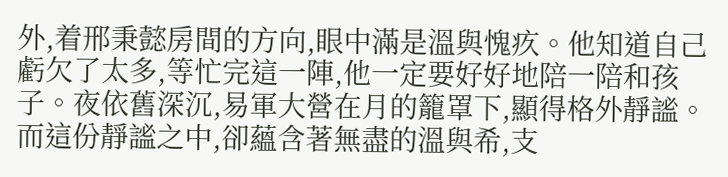外,着邢秉懿房間的方向,眼中滿是溫與愧疚。他知道自己虧欠了太多,等忙完這一陣,他一定要好好地陪一陪和孩子。夜依舊深沉,易軍大營在月的籠罩下,顯得格外靜謐。而這份靜謐之中,卻蘊含著無盡的溫與希,支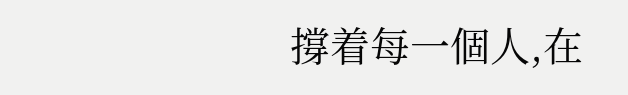撐着每一個人,在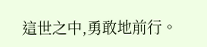這世之中,勇敢地前行。